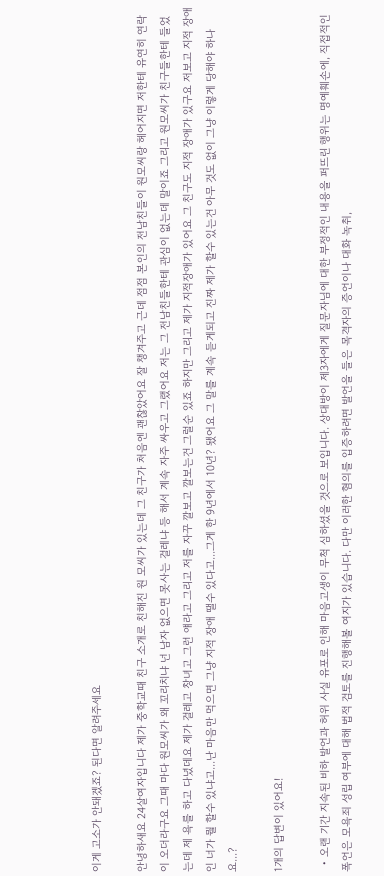이게 고소가 안돼겠죠? 된다면 알려주세요

안녕하새요 24살여자입니다 제가 중학교때 친구 소개로 친해진 원 모씨가 있는데 그 친구가 처음엔 괜찮았어요 잘 챙겨주고 근데 점점 본인의 전남친들이 원모씨랑 헤어지면 저한테 유연히 연락이 오더라구요 그때 마다 원모씨가 왜 꼬리치냐 넌 남자 없으면 못사는 걸레냐 등 해서 계속 자주 싸우고 그랬어요 저는 그 전남친들한테 관심이 없는데 말이죠 그리고 원모씨가 친구들한테 들었는데 제 욕를 하고 다녔데요 제가 걸레고 창녀고 그런 얘라고 그리고 저를 자꾸 깔보고 깔보는건 그럴순 있죠 하지만 그리고 제가 지적장애가 있어요 그 친구도 지적 장애가 있구요 저보고 지적 장애인 너가 뭘 할수 있냐고...난 마음만 먹으면 그냥 지적 장애 땔수 있다고...그게 한 9년에서 10년? 됐어요 그 말를 계속 듣게되고 진짜 제가 할수 있는건 아무 것도 없이 그냥 이렇게 당해야 하나요...?

1개의 답변이 있어요!

  • 오랜 기간 지속된 비하 발언과 허위 사실 유포로 인해 마음고생이 무척 심하셨을 것으로 보입니다. 상대방이 제3자에게 질문자님에 대한 부정적인 내용을 퍼뜨린 행위는 명예훼손에, 직접적인 폭언은 모욕죄 성립 여부에 대해 법적 검토를 진행해볼 여지가 있습니다. 다만 이러한 혐의를 입증하려면 발언을 들은 목격자의 증언이나 대화 녹취,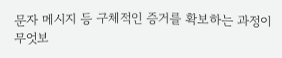문자 메시지 등 구체적인 증거를 확보하는 과정이 무엇보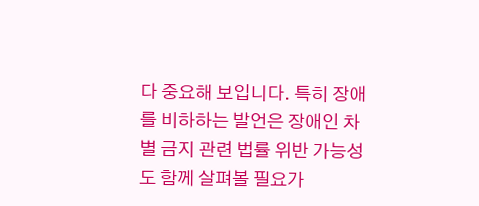다 중요해 보입니다. 특히 장애를 비하하는 발언은 장애인 차별 금지 관련 법률 위반 가능성도 함께 살펴볼 필요가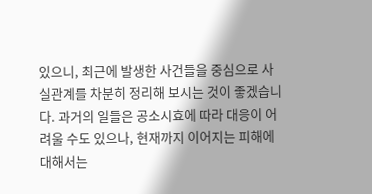있으니, 최근에 발생한 사건들을 중심으로 사실관계를 차분히 정리해 보시는 것이 좋겠습니다. 과거의 일들은 공소시효에 따라 대응이 어려울 수도 있으나, 현재까지 이어지는 피해에 대해서는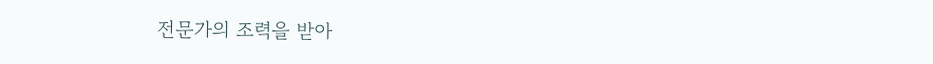전문가의 조력을 받아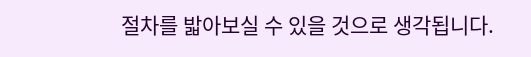절차를 밟아보실 수 있을 것으로 생각됩니다.